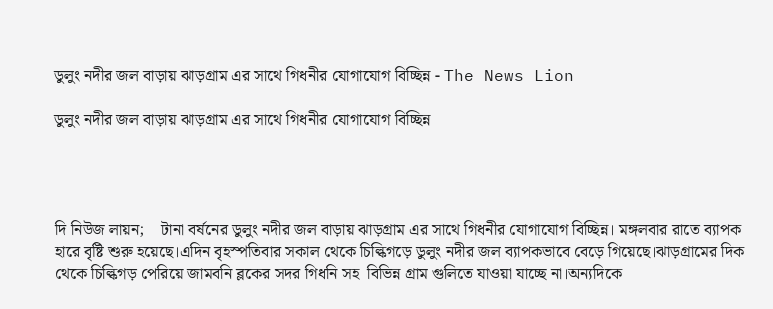ডুলুং নদীর জল বাড়ায় ঝাড়গ্রাম এর সাথে গিধনীর যোগাযোগ বিচ্ছিন্ন - The News Lion

ডুলুং নদীর জল বাড়ায় ঝাড়গ্রাম এর সাথে গিধনীর যোগাযোগ বিচ্ছিন্ন




দি নিউজ লায়ন;    টানা বর্ষনের ডুলুং নদীর জল বাড়ায় ঝাড়গ্রাম এর সাথে গিধনীর যোগাযোগ বিচ্ছিন্ন। মঙ্গলবার রাতে ব্যাপক হারে বৃষ্টি শুরু হয়েছে।এদিন বৃহস্পতিবার সকাল থেকে চিল্কিগড়ে ডুলুং নদীর জল ব্যাপকভাবে বেড়ে গিয়েছে।ঝাড়গ্রামের দিক থেকে চিল্কিগড় পেরিয়ে জামবনি ব্লকের সদর গিধনি সহ  বিভিন্ন গ্রাম গুলিতে যাওয়া যাচ্ছে না।অন্যদিকে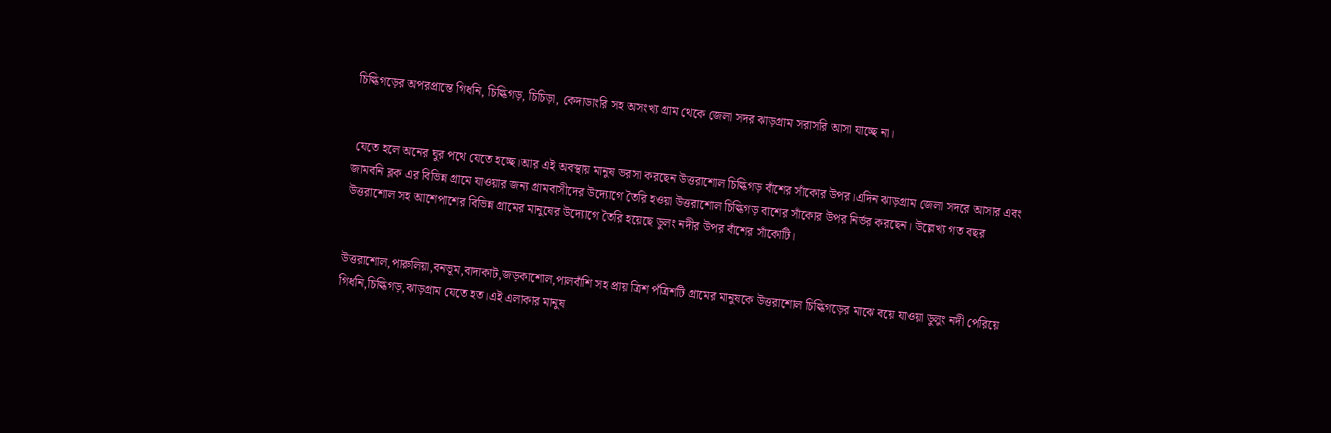চিল্কিগড়ের অপরপ্রান্তে গিধনি, চিল্কিগড়, চিচিড়া, কেদাডাংরি সহ অসংখ্য গ্রাম থেকে জেলা সদর ঝাড়গ্রাম সরাসরি আসা যাচ্ছে না।


 যেতে হলে অনের ঘুর পথে যেতে হচ্ছে।আর এই অবস্থায় মানুষ ভরসা করছেন উত্তরাশোল চিল্কিগড় বাঁশের সাঁকোর উপর।এদিন ঝাড়গ্রাম জেলা সদরে আসার এবং জামবনি ব্লক এর বিভিন্ন গ্রামে যাওয়ার জন্য গ্রামবাসীদের উদ্যোগে তৈরি হওয়া উত্তরাশোল চিল্কিগড় বাশের সাঁকোর উপর নির্ভর করছেন। উল্লেখ্য গত বছর উত্তরাশোল সহ আশেপাশের বিভিন্ন গ্রামের মানুষের উদ্যোগে তৈরি হয়েছে ডুলং নদীর উপর বাঁশের সাঁকোটি।


উত্তরাশোল,পারুলিয়া,বনভূম,বাদাকাট,জড়কাশোল,পালবাঁশি সহ প্রায় ত্রিশ পঁত্রিশটি গ্রামের মানুষকে উত্তরাশোল চিল্কিগড়ের মাঝে বয়ে যাওয়া ডুলুং নদী পেরিয়ে গিধনি,চিল্কিগড়,ঝাড়গ্রাম যেতে হত।এই এলাকার মানুষ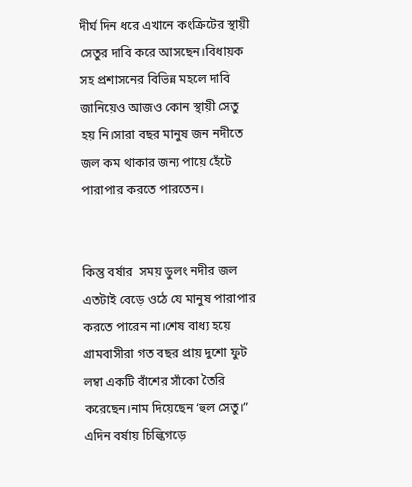দীর্ঘ দিন ধরে এখানে কংক্রিটের স্থায়ী সেতুর দাবি করে আসছেন।বিধায়ক সহ প্রশাসনের বিভিন্ন মহলে দাবি জানিয়েও আজও কোন স্থায়ী সেতু হয় নি।সারা বছর মানুষ জন নদীতে জল কম থাকার জন্য পায়ে হেঁটে পারাপার করতে পারতেন।


কিন্তু বর্ষার  সময় ডুলং নদীর জল এতটাই বেড়ে ওঠে যে মানুষ পারাপার করতে পারেন না।শেষ বাধ্য হয়ে গ্রামবাসীরা গত বছর প্রায় দুশো ফুট লম্বা একটি বাঁশের সাঁকো তৈরি করেছেন।নাম দিয়েছেন ‘হুল সেতু।” এদিন বর্ষায় চিল্কিগড়ে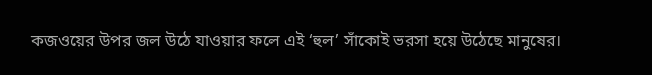কজওয়ের উপর জল উঠে যাওয়ার ফলে এই ‘হুল’ সাঁকোই ভরসা হয়ে উঠেছে মানুষের।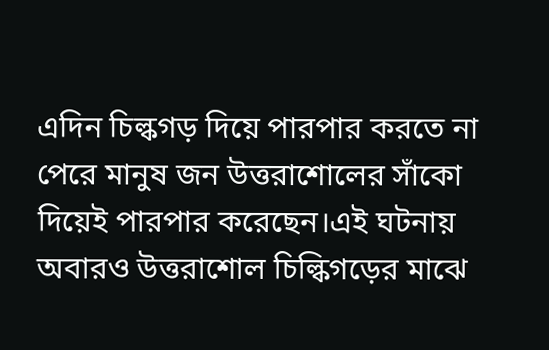এদিন চিল্কগড় দিয়ে পারপার করতে না পেরে মানুষ জন উত্তরাশোলের সাঁকো দিয়েই পারপার করেছেন।এই ঘটনায় অবারও উত্তরাশোল চিল্কিগড়ের মাঝে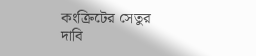কংক্রিটের সেতুর দাবি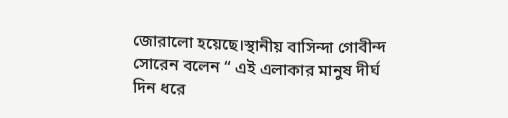জোরালো হয়েছে।স্থানীয় বাসিন্দা গোবীন্দ সোরেন বলেন “ এই এলাকার মানুষ দীর্ঘ দিন ধরে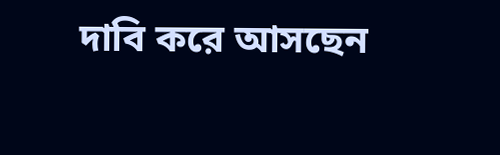দাবি করে আসছেন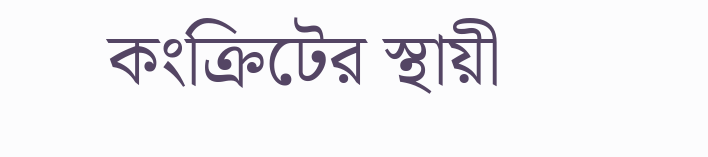কংক্রিটের স্থায়ী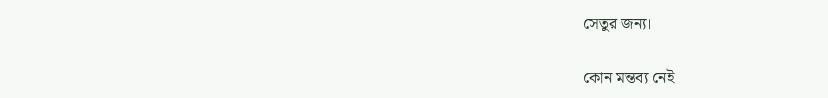সেতুর জন্য।

কোন মন্তব্য নেই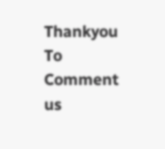Thankyou To Comment us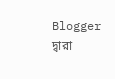Blogger দ্বারা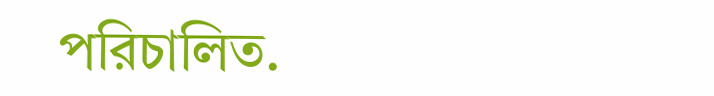পরিচালিত.